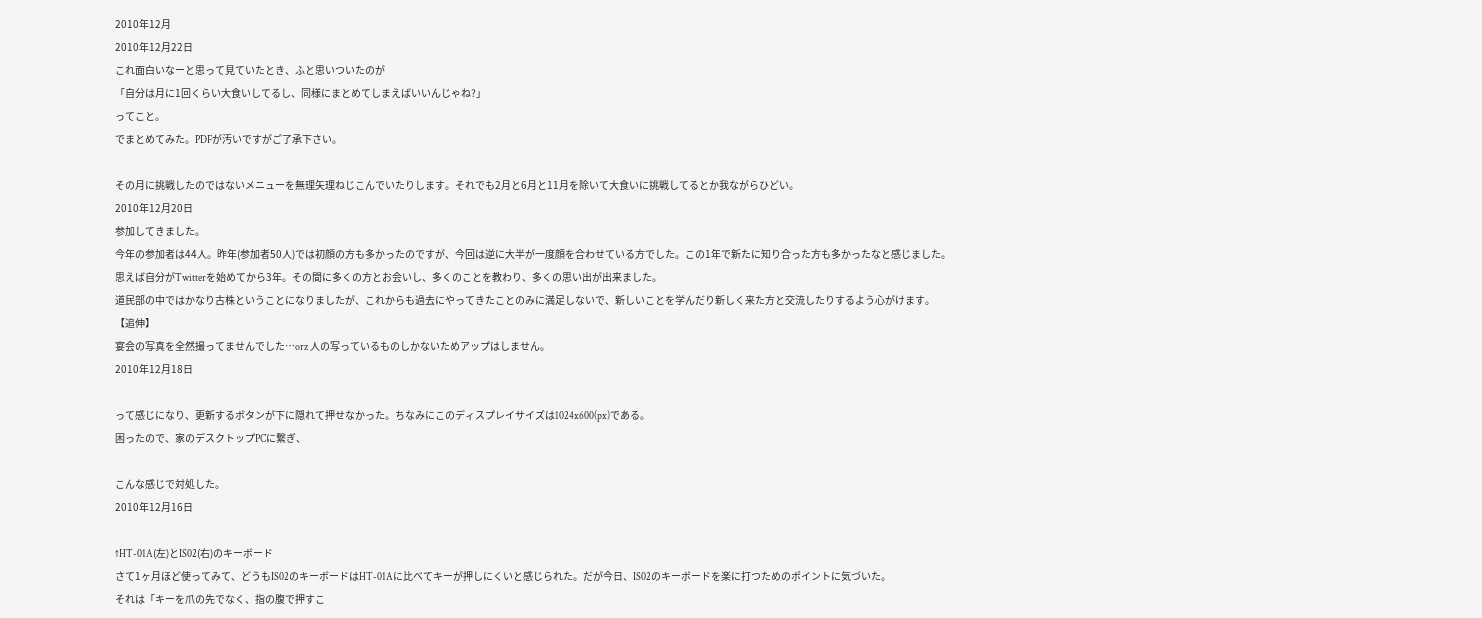2010年12月
2010年12月22日
これ面白いなーと思って見ていたとき、ふと思いついたのが
「自分は月に1回くらい大食いしてるし、同様にまとめてしまえばいいんじゃね?」
ってこと。
でまとめてみた。PDFが汚いですがご了承下さい。

その月に挑戦したのではないメニューを無理矢理ねじこんでいたりします。それでも2月と6月と11月を除いて大食いに挑戦してるとか我ながらひどい。
2010年12月20日
参加してきました。
今年の参加者は44人。昨年(参加者50人)では初顔の方も多かったのですが、今回は逆に大半が一度顔を合わせている方でした。この1年で新たに知り合った方も多かったなと感じました。
思えば自分がTwitterを始めてから3年。その間に多くの方とお会いし、多くのことを教わり、多くの思い出が出来ました。
道民部の中ではかなり古株ということになりましたが、これからも過去にやってきたことのみに満足しないで、新しいことを学んだり新しく来た方と交流したりするよう心がけます。
【追伸】
宴会の写真を全然撮ってませんでした…orz 人の写っているものしかないためアップはしません。
2010年12月18日

って感じになり、更新するボタンが下に隠れて押せなかった。ちなみにこのディスプレイサイズは1024x600(px)である。
困ったので、家のデスクトップPCに繋ぎ、

こんな感じで対処した。
2010年12月16日

↑HT-01A(左)とIS02(右)のキーボード
さて1ヶ月ほど使ってみて、どうもIS02のキーボードはHT-01Aに比べてキーが押しにくいと感じられた。だが今日、IS02のキーボードを楽に打つためのポイントに気づいた。
それは「キーを爪の先でなく、指の腹で押すこ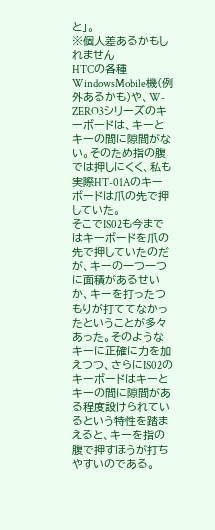と」。
※個人差あるかもしれません
HTCの各種WindowsMobile機(例外あるかも)や、W-ZERO3シリーズのキーボードは、キーとキーの間に隙間がない。そのため指の腹では押しにくく、私も実際HT-01Aのキーボードは爪の先で押していた。
そこでIS02も今まではキーボードを爪の先で押していたのだが、キーの一つ一つに面積があるせいか、キーを打ったつもりが打ててなかったということが多々あった。そのようなキーに正確に力を加えつつ、さらにIS02のキーボードはキーとキーの間に隙間がある程度設けられているという特性を踏まえると、キーを指の腹で押すほうが打ちやすいのである。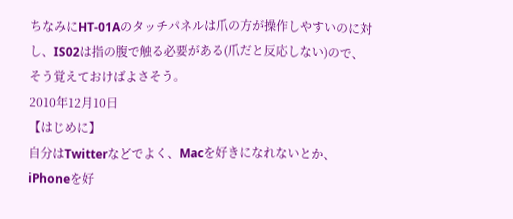ちなみにHT-01Aのタッチパネルは爪の方が操作しやすいのに対し、IS02は指の腹で触る必要がある(爪だと反応しない)ので、そう覚えておけばよさそう。
2010年12月10日
【はじめに】
自分はTwitterなどでよく、Macを好きになれないとか、iPhoneを好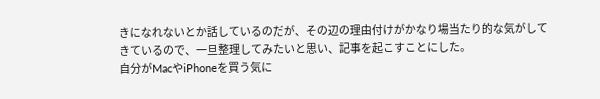きになれないとか話しているのだが、その辺の理由付けがかなり場当たり的な気がしてきているので、一旦整理してみたいと思い、記事を起こすことにした。
自分がMacやiPhoneを買う気に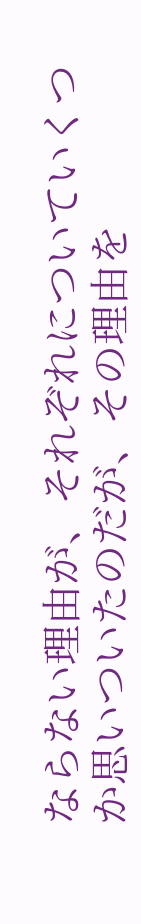ならない理由が、それぞれについていくつか思いついたのだが、その理由を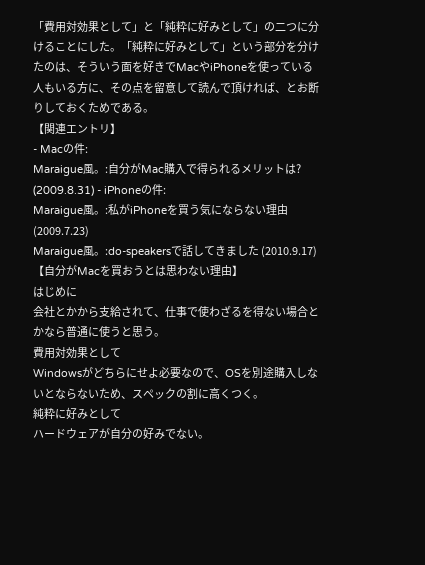「費用対効果として」と「純粋に好みとして」の二つに分けることにした。「純粋に好みとして」という部分を分けたのは、そういう面を好きでMacやiPhoneを使っている人もいる方に、その点を留意して読んで頂ければ、とお断りしておくためである。
【関連エントリ】
- Macの件:
Maraigue風。:自分がMac購入で得られるメリットは? (2009.8.31) - iPhoneの件:
Maraigue風。:私がiPhoneを買う気にならない理由 (2009.7.23)
Maraigue風。:do-speakersで話してきました (2010.9.17)
【自分がMacを買おうとは思わない理由】
はじめに
会社とかから支給されて、仕事で使わざるを得ない場合とかなら普通に使うと思う。
費用対効果として
Windowsがどちらにせよ必要なので、OSを別途購入しないとならないため、スペックの割に高くつく。
純粋に好みとして
ハードウェアが自分の好みでない。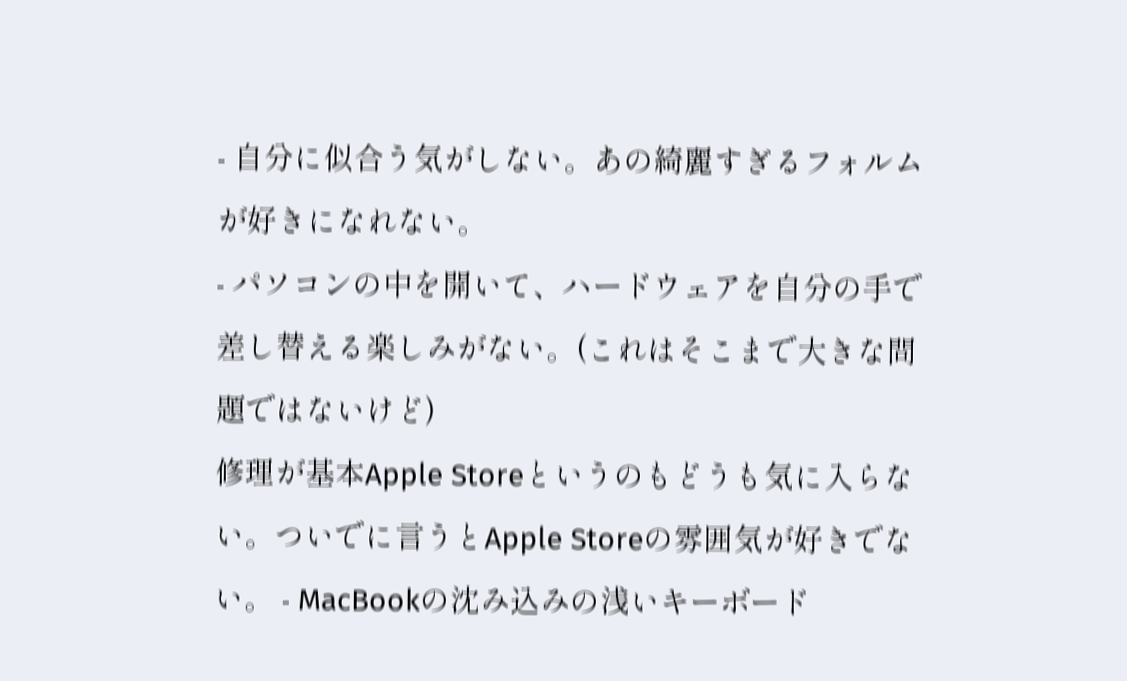- 自分に似合う気がしない。あの綺麗すぎるフォルムが好きになれない。
- パソコンの中を開いて、ハードウェアを自分の手で差し替える楽しみがない。(これはそこまで大きな問題ではないけど)
修理が基本Apple Storeというのもどうも気に入らない。ついでに言うとApple Storeの雰囲気が好きでない。 - MacBookの沈み込みの浅いキーボード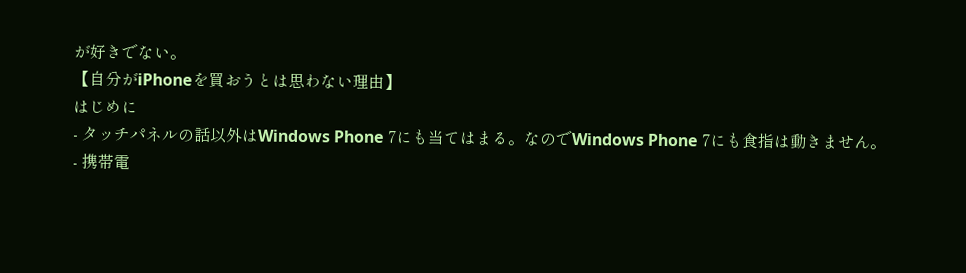が好きでない。
【自分がiPhoneを買おうとは思わない理由】
はじめに
- タッチパネルの話以外はWindows Phone 7にも当てはまる。なのでWindows Phone 7にも食指は動きません。
- 携帯電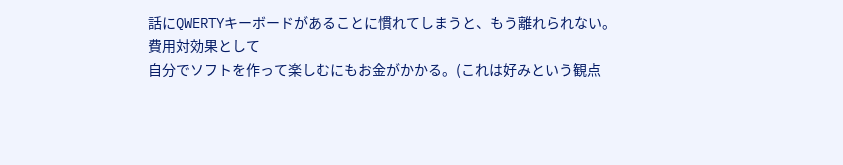話にQWERTYキーボードがあることに慣れてしまうと、もう離れられない。
費用対効果として
自分でソフトを作って楽しむにもお金がかかる。(これは好みという観点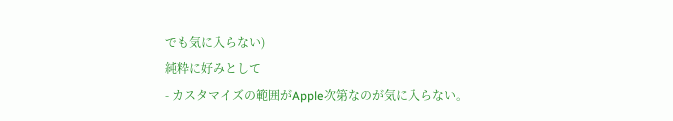でも気に入らない)
純粋に好みとして
- カスタマイズの範囲がApple次第なのが気に入らない。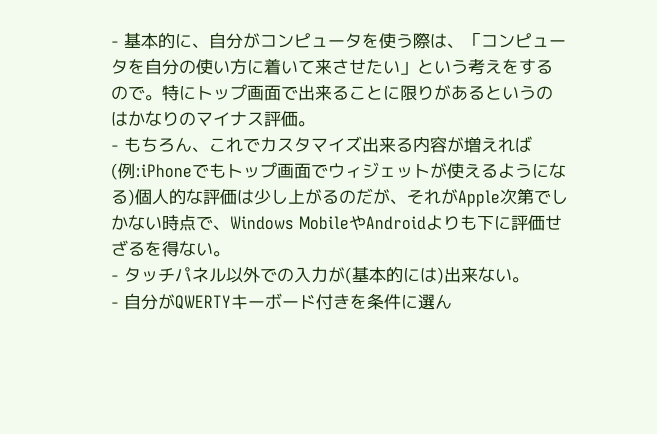- 基本的に、自分がコンピュータを使う際は、「コンピュータを自分の使い方に着いて来させたい」という考えをするので。特にトップ画面で出来ることに限りがあるというのはかなりのマイナス評価。
- もちろん、これでカスタマイズ出来る内容が増えれば(例:iPhoneでもトップ画面でウィジェットが使えるようになる)個人的な評価は少し上がるのだが、それがApple次第でしかない時点で、Windows MobileやAndroidよりも下に評価せざるを得ない。
- タッチパネル以外での入力が(基本的には)出来ない。
- 自分がQWERTYキーボード付きを条件に選ん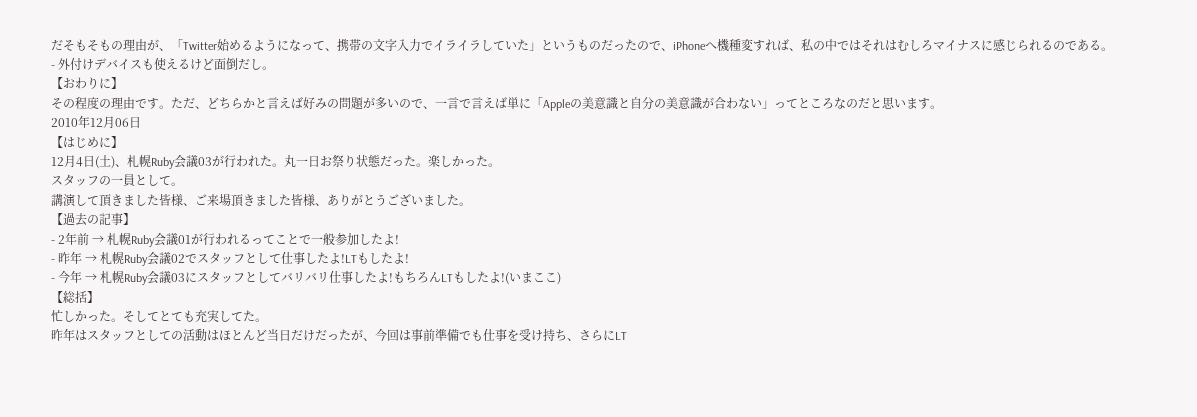だそもそもの理由が、「Twitter始めるようになって、携帯の文字入力でイライラしていた」というものだったので、iPhoneへ機種変すれば、私の中ではそれはむしろマイナスに感じられるのである。
- 外付けデバイスも使えるけど面倒だし。
【おわりに】
その程度の理由です。ただ、どちらかと言えば好みの問題が多いので、一言で言えば単に「Appleの美意識と自分の美意識が合わない」ってところなのだと思います。
2010年12月06日
【はじめに】
12月4日(土)、札幌Ruby会議03が行われた。丸一日お祭り状態だった。楽しかった。
スタッフの一員として。
講演して頂きました皆様、ご来場頂きました皆様、ありがとうございました。
【過去の記事】
- 2年前 → 札幌Ruby会議01が行われるってことで一般参加したよ!
- 昨年 → 札幌Ruby会議02でスタッフとして仕事したよ!LTもしたよ!
- 今年 → 札幌Ruby会議03にスタッフとしてバリバリ仕事したよ!もちろんLTもしたよ!(いまここ)
【総括】
忙しかった。そしてとても充実してた。
昨年はスタッフとしての活動はほとんど当日だけだったが、今回は事前準備でも仕事を受け持ち、さらにLT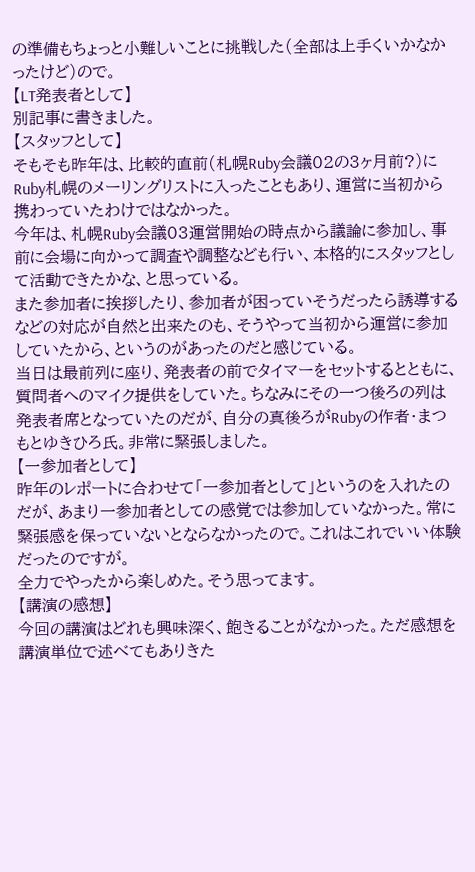の準備もちょっと小難しいことに挑戦した(全部は上手くいかなかったけど)ので。
【LT発表者として】
別記事に書きました。
【スタッフとして】
そもそも昨年は、比較的直前(札幌Ruby会議02の3ヶ月前?)にRuby札幌のメーリングリストに入ったこともあり、運営に当初から携わっていたわけではなかった。
今年は、札幌Ruby会議03運営開始の時点から議論に参加し、事前に会場に向かって調査や調整なども行い、本格的にスタッフとして活動できたかな、と思っている。
また参加者に挨拶したり、参加者が困っていそうだったら誘導するなどの対応が自然と出来たのも、そうやって当初から運営に参加していたから、というのがあったのだと感じている。
当日は最前列に座り、発表者の前でタイマーをセットするとともに、質問者へのマイク提供をしていた。ちなみにその一つ後ろの列は発表者席となっていたのだが、自分の真後ろがRubyの作者・まつもとゆきひろ氏。非常に緊張しました。
【一参加者として】
昨年のレポートに合わせて「一参加者として」というのを入れたのだが、あまり一参加者としての感覚では参加していなかった。常に緊張感を保っていないとならなかったので。これはこれでいい体験だったのですが。
全力でやったから楽しめた。そう思ってます。
【講演の感想】
今回の講演はどれも興味深く、飽きることがなかった。ただ感想を講演単位で述べてもありきた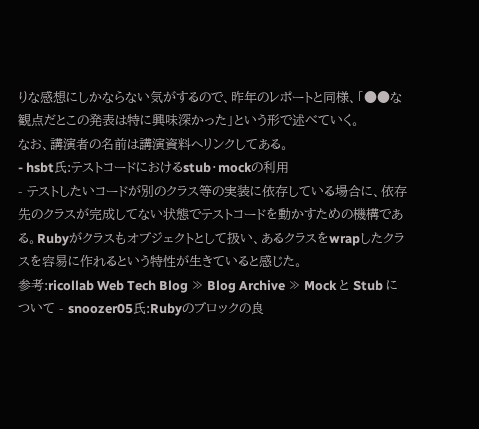りな感想にしかならない気がするので、昨年のレポートと同様、「●●な観点だとこの発表は特に興味深かった」という形で述べていく。
なお、講演者の名前は講演資料へリンクしてある。
- hsbt氏:テストコードにおけるstub・mockの利用
- テストしたいコードが別のクラス等の実装に依存している場合に、依存先のクラスが完成してない状態でテストコードを動かすための機構である。Rubyがクラスもオブジェクトとして扱い、あるクラスをwrapしたクラスを容易に作れるという特性が生きていると感じた。
参考:ricollab Web Tech Blog ≫ Blog Archive ≫ Mock と Stub について - snoozer05氏:Rubyのブロックの良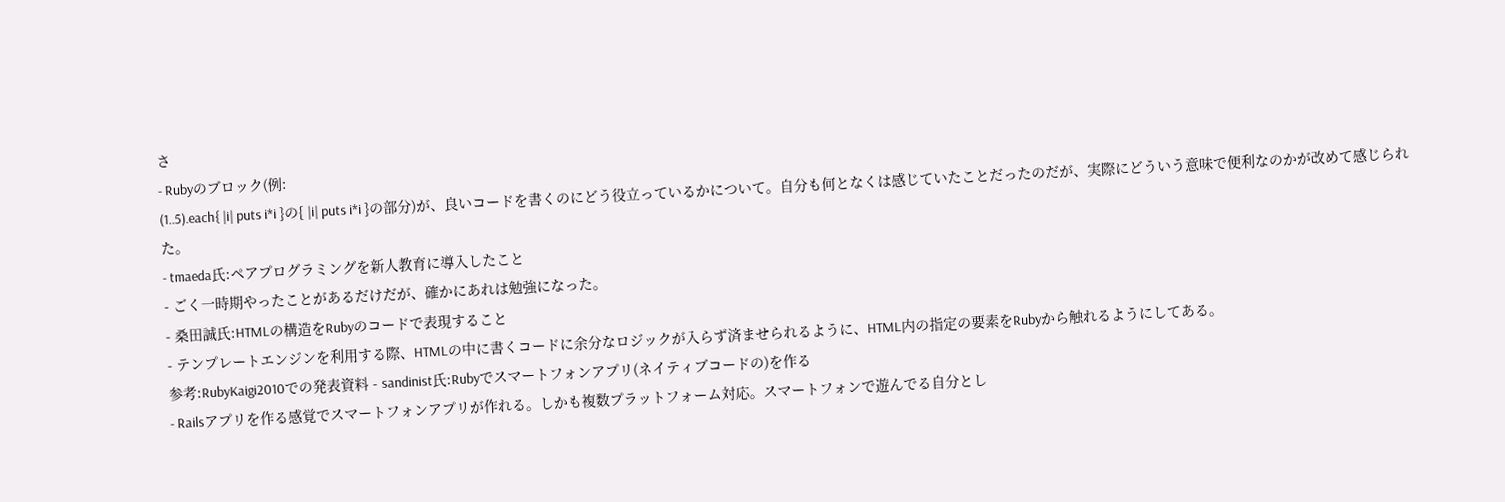さ
- Rubyのブロック(例:
(1..5).each{ |i| puts i*i }の{ |i| puts i*i }の部分)が、良いコードを書くのにどう役立っているかについて。自分も何となくは感じていたことだったのだが、実際にどういう意味で便利なのかが改めて感じられた。
- tmaeda氏:ペアプログラミングを新人教育に導入したこと
- ごく一時期やったことがあるだけだが、確かにあれは勉強になった。
- 桑田誠氏:HTMLの構造をRubyのコードで表現すること
- テンプレートエンジンを利用する際、HTMLの中に書くコードに余分なロジックが入らず済ませられるように、HTML内の指定の要素をRubyから触れるようにしてある。
参考:RubyKaigi2010での発表資料 - sandinist氏:Rubyでスマートフォンアプリ(ネイティブコードの)を作る
- Railsアプリを作る感覚でスマートフォンアプリが作れる。しかも複数プラットフォーム対応。スマートフォンで遊んでる自分とし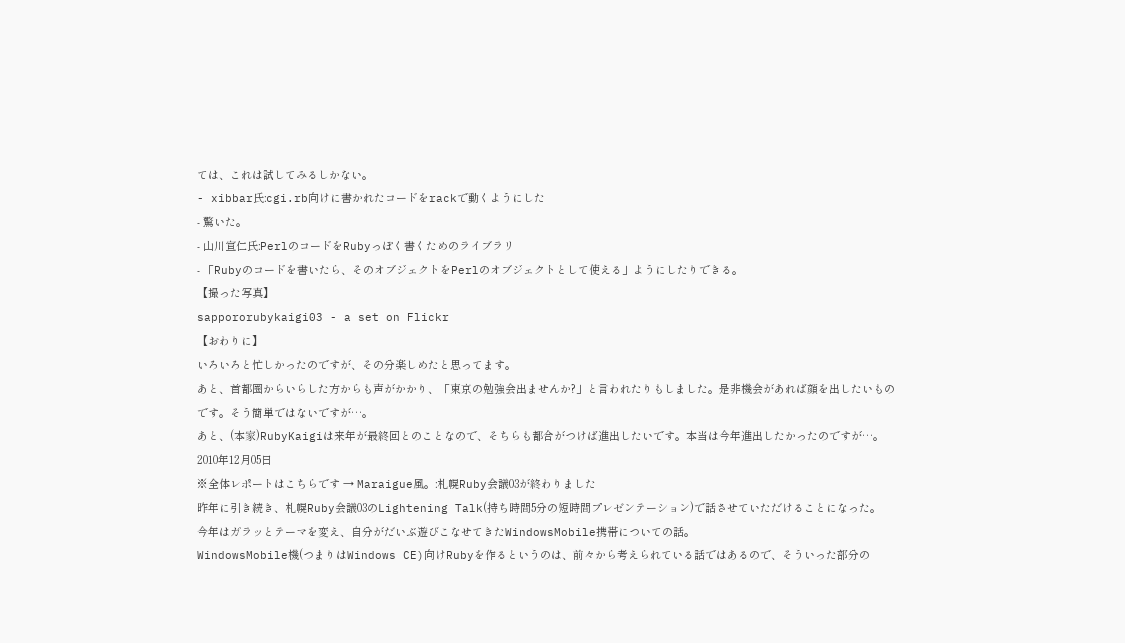ては、これは試してみるしかない。
- xibbar氏:cgi.rb向けに書かれたコードをrackで動くようにした
- 驚いた。
- 山川宣仁氏:PerlのコードをRubyっぽく書くためのライブラリ
- 「Rubyのコードを書いたら、そのオブジェクトをPerlのオブジェクトとして使える」ようにしたりできる。
【撮った写真】
sappororubykaigi03 - a set on Flickr
【おわりに】
いろいろと忙しかったのですが、その分楽しめたと思ってます。
あと、首都圏からいらした方からも声がかかり、「東京の勉強会出ませんか?」と言われたりもしました。是非機会があれば顔を出したいものです。そう簡単ではないですが…。
あと、(本家)RubyKaigiは来年が最終回とのことなので、そちらも都合がつけば進出したいです。本当は今年進出したかったのですが…。
2010年12月05日
※全体レポートはこちらです → Maraigue風。:札幌Ruby会議03が終わりました
昨年に引き続き、札幌Ruby会議03のLightening Talk(持ち時間5分の短時間プレゼンテーション)で話させていただけることになった。
今年はガラッとテーマを変え、自分がだいぶ遊びこなせてきたWindowsMobile携帯についての話。
WindowsMobile機(つまりはWindows CE)向けRubyを作るというのは、前々から考えられている話ではあるので、そういった部分の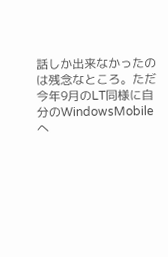話しか出来なかったのは残念なところ。ただ今年9月のLT同様に自分のWindowsMobileへ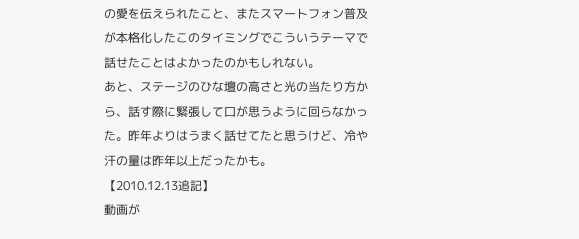の愛を伝えられたこと、またスマートフォン普及が本格化したこのタイミングでこういうテーマで話せたことはよかったのかもしれない。
あと、ステージのひな壇の高さと光の当たり方から、話す際に緊張して口が思うように回らなかった。昨年よりはうまく話せてたと思うけど、冷や汗の量は昨年以上だったかも。
【2010.12.13追記】
動画が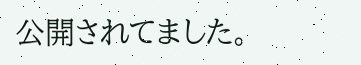公開されてました。